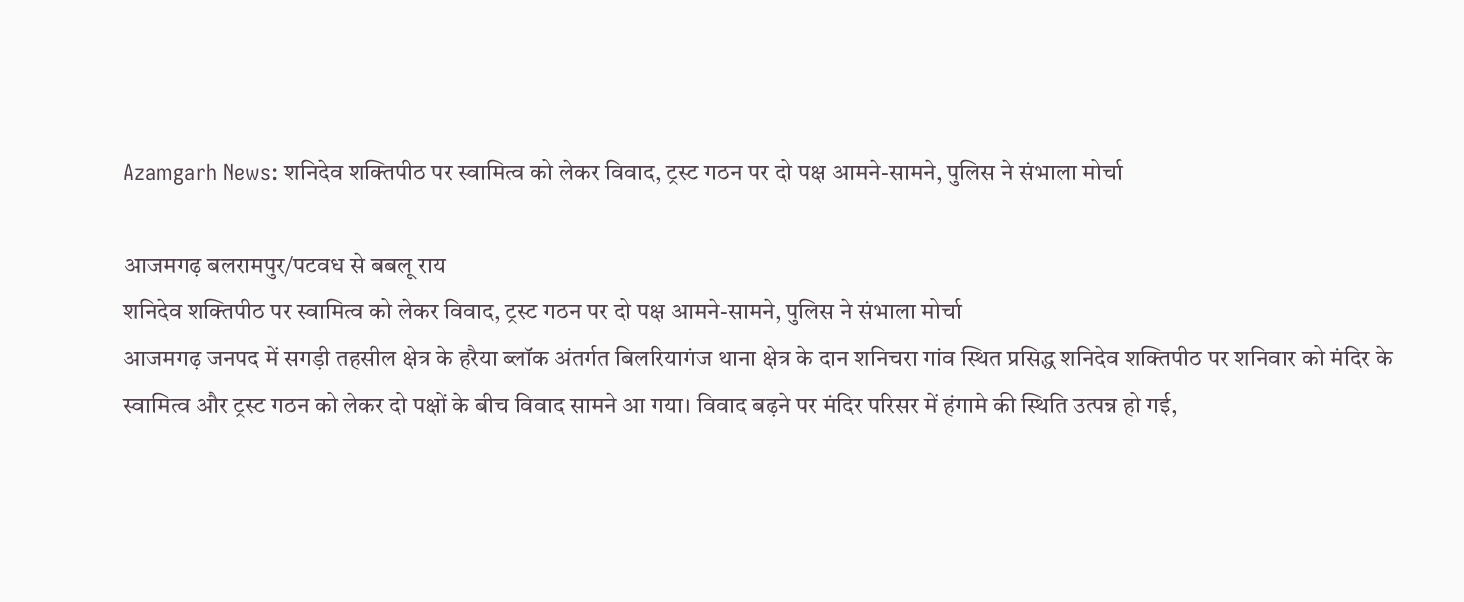Azamgarh News: शनिदेव शक्तिपीठ पर स्वामित्व को लेकर विवाद, ट्रस्ट गठन पर दो पक्ष आमने-सामने, पुलिस ने संभाला मोर्चा

आजमगढ़ बलरामपुर/पटवध से बबलू राय
शनिदेव शक्तिपीठ पर स्वामित्व को लेकर विवाद, ट्रस्ट गठन पर दो पक्ष आमने-सामने, पुलिस ने संभाला मोर्चा
आजमगढ़ जनपद में सगड़ी तहसील क्षेत्र के हरैया ब्लॉक अंतर्गत बिलरियागंज थाना क्षेत्र के दान शनिचरा गांव स्थित प्रसिद्ध शनिदेव शक्तिपीठ पर शनिवार को मंदिर के स्वामित्व और ट्रस्ट गठन को लेकर दो पक्षों के बीच विवाद सामने आ गया। विवाद बढ़ने पर मंदिर परिसर में हंगामे की स्थिति उत्पन्न हो गई,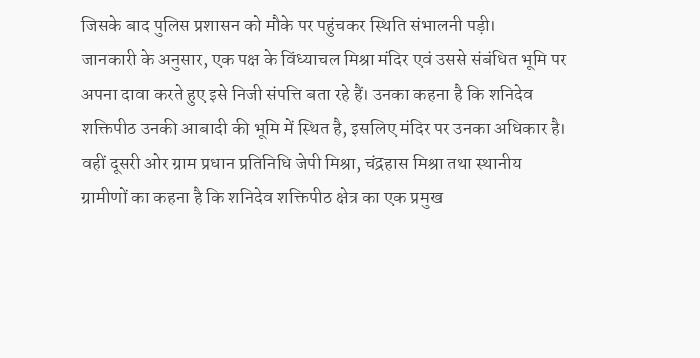जिसके बाद पुलिस प्रशासन को मौके पर पहुंचकर स्थिति संभालनी पड़ी।
जानकारी के अनुसार, एक पक्ष के विंध्याचल मिश्रा मंदिर एवं उससे संबंधित भूमि पर अपना दावा करते हुए इसे निजी संपत्ति बता रहे हैं। उनका कहना है कि शनिदेव शक्तिपीठ उनकी आबादी की भूमि में स्थित है, इसलिए मंदिर पर उनका अधिकार है।
वहीं दूसरी ओर ग्राम प्रधान प्रतिनिधि जेपी मिश्रा, चंद्रहास मिश्रा तथा स्थानीय ग्रामीणों का कहना है कि शनिदेव शक्तिपीठ क्षेत्र का एक प्रमुख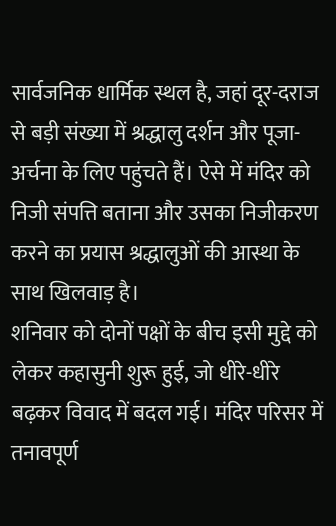सार्वजनिक धार्मिक स्थल है, जहां दूर-दराज से बड़ी संख्या में श्रद्धालु दर्शन और पूजा-अर्चना के लिए पहुंचते हैं। ऐसे में मंदिर को निजी संपत्ति बताना और उसका निजीकरण करने का प्रयास श्रद्धालुओं की आस्था के साथ खिलवाड़ है।
शनिवार को दोनों पक्षों के बीच इसी मुद्दे को लेकर कहासुनी शुरू हुई, जो धीरे-धीरे बढ़कर विवाद में बदल गई। मंदिर परिसर में तनावपूर्ण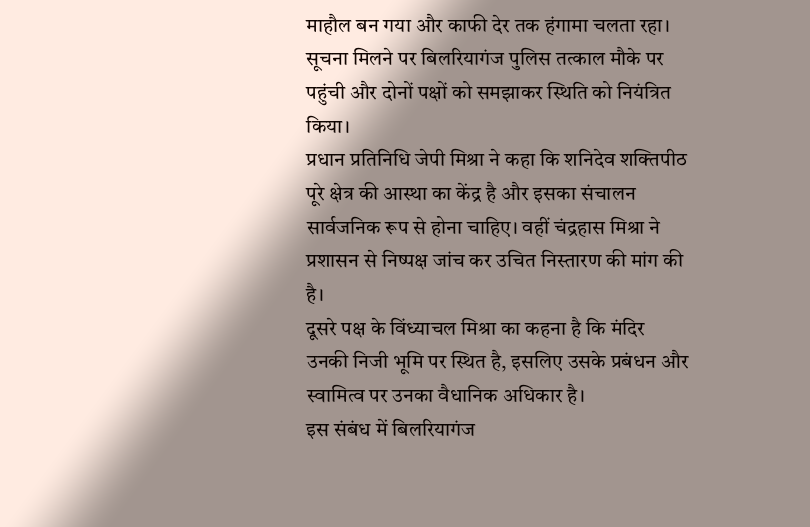माहौल बन गया और काफी देर तक हंगामा चलता रहा। सूचना मिलने पर बिलरियागंज पुलिस तत्काल मौके पर पहुंची और दोनों पक्षों को समझाकर स्थिति को नियंत्रित किया।
प्रधान प्रतिनिधि जेपी मिश्रा ने कहा कि शनिदेव शक्तिपीठ पूरे क्षेत्र की आस्था का केंद्र है और इसका संचालन सार्वजनिक रूप से होना चाहिए। वहीं चंद्रहास मिश्रा ने प्रशासन से निष्पक्ष जांच कर उचित निस्तारण की मांग की है।
दूसरे पक्ष के विंध्याचल मिश्रा का कहना है कि मंदिर उनकी निजी भूमि पर स्थित है, इसलिए उसके प्रबंधन और स्वामित्व पर उनका वैधानिक अधिकार है।
इस संबंध में बिलरियागंज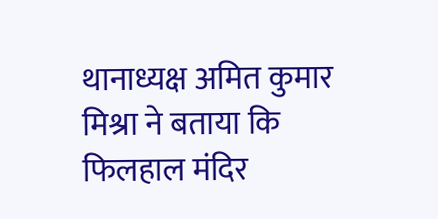थानाध्यक्ष अमित कुमार मिश्रा ने बताया कि फिलहाल मंदिर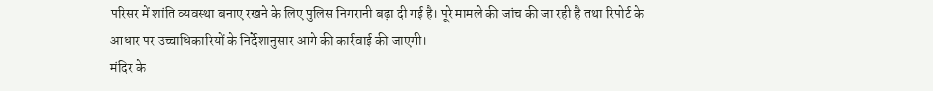परिसर में शांति व्यवस्था बनाए रखने के लिए पुलिस निगरानी बढ़ा दी गई है। पूरे मामले की जांच की जा रही है तथा रिपोर्ट के आधार पर उच्चाधिकारियों के निर्देशानुसार आगे की कार्रवाई की जाएगी।
मंदिर के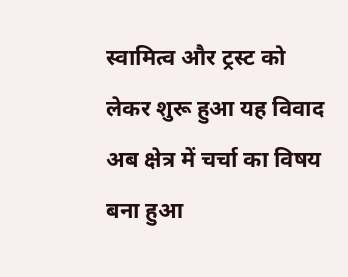स्वामित्व और ट्रस्ट को लेकर शुरू हुआ यह विवाद अब क्षेत्र में चर्चा का विषय बना हुआ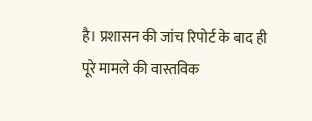है। प्रशासन की जांच रिपोर्ट के बाद ही पूरे मामले की वास्तविक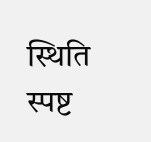स्थिति स्पष्ट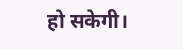हो सकेगी।